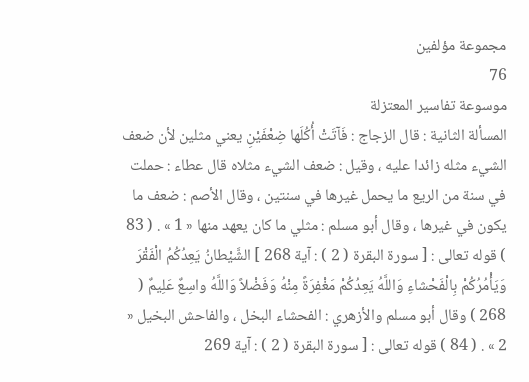مجموعة مؤلفين
76
موسوعة تفاسير المعتزلة
المسألة الثانية : قال الزجاج : فَآتَتْ أُكُلَها ضِعْفَيْنِ يعني مثلين لأن ضعف الشيء مثله زائدا عليه ، وقيل : ضعف الشيء مثلاه قال عطاء : حملت في سنة من الريع ما يحمل غيرها في سنتين ، وقال الأصم : ضعف ما يكون في غيرها ، وقال أبو مسلم : مثلي ما كان يعهد منها « 1 » . ( 83 ) قوله تعالى : [ سورة البقرة ( 2 ) : آية 268 ] الشَّيْطانُ يَعِدُكُمُ الْفَقْرَ وَيَأْمُرُكُمْ بِالْفَحْشاءِ وَاللَّهُ يَعِدُكُمْ مَغْفِرَةً مِنْهُ وَفَضْلاً وَاللَّهُ واسِعٌ عَلِيمٌ ( 268 ) وقال أبو مسلم والأزهري : الفحشاء البخل ، والفاحش البخيل « 2 » . ( 84 ) قوله تعالى : [ سورة البقرة ( 2 ) : آية 269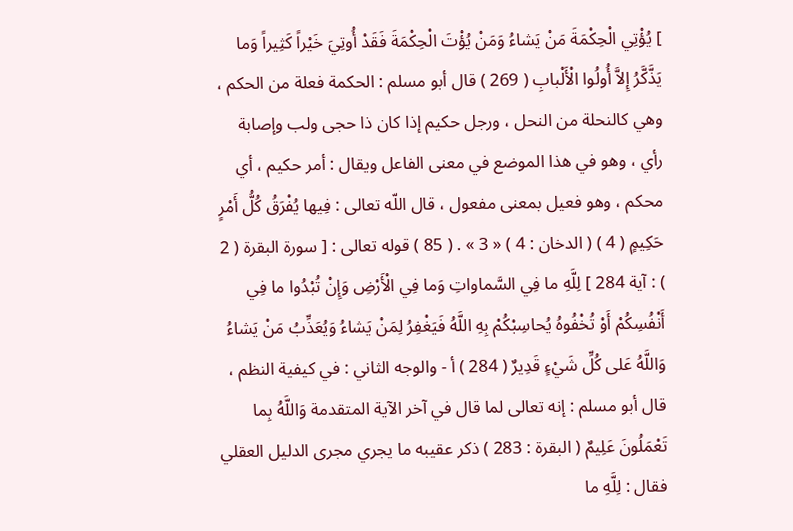] يُؤْتِي الْحِكْمَةَ مَنْ يَشاءُ وَمَنْ يُؤْتَ الْحِكْمَةَ فَقَدْ أُوتِيَ خَيْراً كَثِيراً وَما يَذَّكَّرُ إِلاَّ أُولُوا الْأَلْبابِ ( 269 ) قال أبو مسلم : الحكمة فعلة من الحكم ، وهي كالنحلة من النحل ، ورجل حكيم إذا كان ذا حجى ولب وإصابة رأي ، وهو في هذا الموضع في معنى الفاعل ويقال : أمر حكيم ، أي محكم ، وهو فعيل بمعنى مفعول ، قال اللّه تعالى : فِيها يُفْرَقُ كُلُّ أَمْرٍ حَكِيمٍ ( 4 ) ( الدخان : 4 ) « 3 » . ( 85 ) قوله تعالى : [ سورة البقرة ( 2 ) : آية 284 ] لِلَّهِ ما فِي السَّماواتِ وَما فِي الْأَرْضِ وَإِنْ تُبْدُوا ما فِي أَنْفُسِكُمْ أَوْ تُخْفُوهُ يُحاسِبْكُمْ بِهِ اللَّهُ فَيَغْفِرُ لِمَنْ يَشاءُ وَيُعَذِّبُ مَنْ يَشاءُ وَاللَّهُ عَلى كُلِّ شَيْءٍ قَدِيرٌ ( 284 ) أ - والوجه الثاني : في كيفية النظم ، قال أبو مسلم : إنه تعالى لما قال في آخر الآية المتقدمة وَاللَّهُ بِما تَعْمَلُونَ عَلِيمٌ ( البقرة : 283 ) ذكر عقيبه ما يجري مجرى الدليل العقلي فقال : لِلَّهِ ما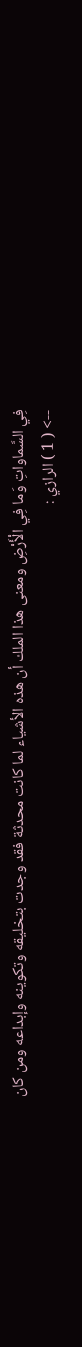فِي السَّماواتِ وَما فِي الْأَرْضِ ومعنى هذا الملك أن هذه الأشياء لما كانت محدثة فقد وجدت بتخليقه وتكوينه وإبداعه ومن كان
--> ( 1 ) الرازي :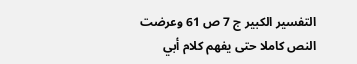التفسير الكبير ج 7 ص 61 وعرضت النص كاملا حتى يفهم كلام أبي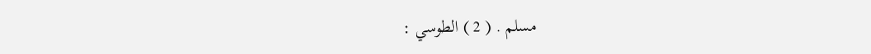مسلم . ( 2 ) الطوسي :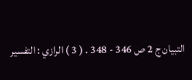التبيان ج 2 ص 346 - 348 . ( 3 ) الرازي : التفسير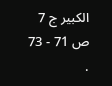الكبير ج 7 ص 71 - 73 .